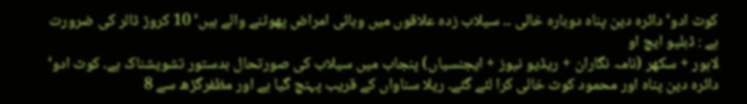کوٹ ادو‘ دائرہ دین پناہ دوبارہ خالی ۔۔ سیلاب زدہ علاقوں میں وبائی امراض پھوٹنے والے ہیں‘ 10 کروڑ ڈالر کی ضرورت ہے : ڈبلیو ایچ او
لاہور + سکھر (نامہ نگاران + ریڈیو نیوز + ایجنسیاں) پنجاب میں سیلاب کی صورتحال بدستور تشویشناک ہے۔ کوٹ ادو‘ دائرہ دین پناہ اور محمود کوٹ خالی کرا لئے گئے۔ ریلا سناواں کے قریب پہنچ گیا ہے اور مظفرگڑھ سے 8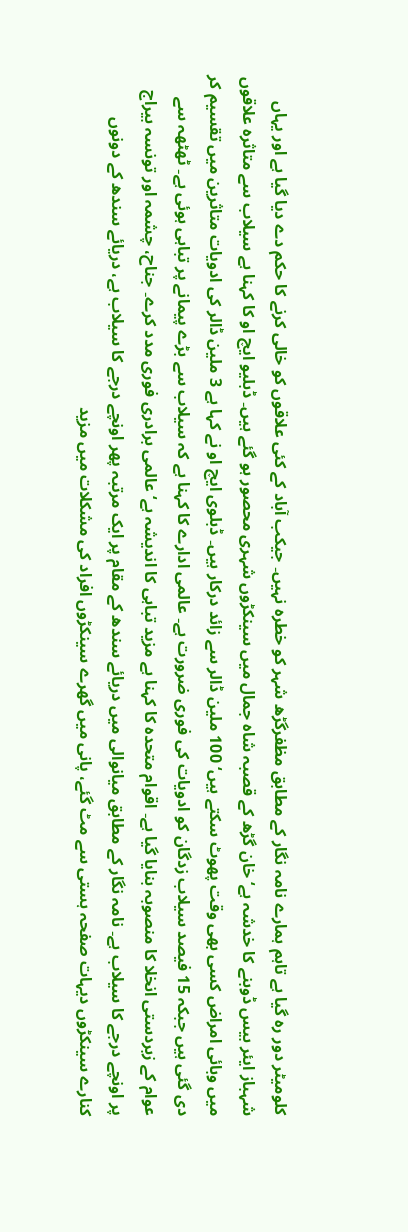کلومیٹر دور رہ گیا ہے تاہم ہمارے نامہ نگار کے مطابق مظفرگڑھ شہر کو خطرہ نہیں۔ جیکب آباد کے کئی علاقوں کو خالی کرنے کا حکم دے دیا گیا ہے اور یہاں شہباز ایئر بیس ڈوبنے کا خدشہ ہے‘ خان گڑھ کے قصبہ شاہ جمال میں سینکڑوں شہری محصور ہو گئے ہیں۔ ڈبلیو ایچ او کا کہنا ہے سیلاب سے متاثرہ علاقوں میں وبائی امراض کسی بھی وقت پھوٹ سکتے ہیں‘ 100 ملین ڈالر سے زائد درکار ہیں۔ ڈبلوی ایچ او نے کہا ہے 3 ملین ڈالر کی ادویات متاثرین میں تقسیم کر دی گئی ہیں جبکہ 15 فیصد سیلاب زدگان کو ادویات کی فوری ضرورت ہے۔ عالمی ادارے کا کہنا ہے کہ سیلاب سے بڑے پیمانے پر تباہی ہوئی ہے۔ ٹھٹھہ سے عوام کے زبردستی انخلا کا منصوبہ بنایا گیا ہے۔ اقوام متحدہ کا کہنا ہے مزید تباہی کا اندیشہ ہے‘ عالمی برادری فوری مدد کرے۔ جناح، چشمہ اور تونسہ بیراج پر اونچے درجے کا سیلاب ہے۔ نامہ نگار کے مطابق میانوالی میں دریائے سندھ کے مقام پر ایک مرتبہ پھر اونچے درجے کا سیلاب ہے، دریائے سندھ کے دونوں کنارے سینکڑوں دیہات صفحہ ہستی سے مٹ گئے، پانی میں گھرے سینکڑوں افراد کی مشکلات میں مزید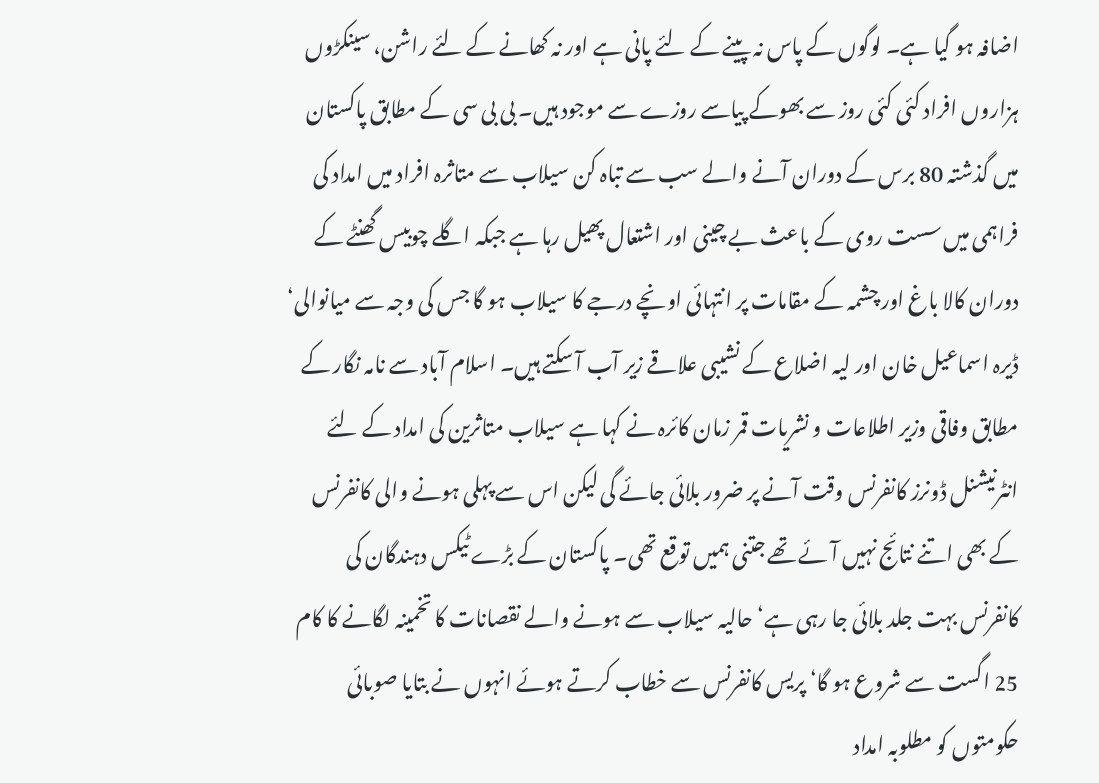اضافہ ہو گیا ہے۔ لوگوں کے پاس نہ پینے کے لئے پانی ہے اور نہ کھانے کے لئے راشن، سینکڑوں ہزاروں افراد کئی کئی روز سے بھوکے پیاسے روزے سے موجود ہیں۔ بی بی سی کے مطابق پاکستان میں گذشتہ 80 برس کے دوران آنے والے سب سے تباہ کن سیلاب سے متاثرہ افراد میں امداد کی فراہمی میں سست روی کے باعث بے چینی اور اشتعال پھیل رہا ہے جبکہ اگلے چوبیس گھنٹے کے دوران کالا باغ اور چشمہ کے مقامات پر انتہائی اونچے درجے کا سیلاب ہو گا جس کی وجہ سے میانوالی‘ ڈیرہ اسماعیل خان اور لیہ اضلاع کے نشیبی علاقے زیر آب آ سکتے ہیں۔ اسلام آباد سے نامہ نگار کے مطابق وفاقی وزیر اطلاعات و نشریات قمر زمان کائرہ نے کہا ہے سیلاب متاثرین کی امداد کے لئے انٹرنیشنل ڈونرز کانفرنس وقت آنے پر ضرور بلائی جائے گی لیکن اس سے پہلی ہونے والی کانفرنس کے بھی اتنے نتائج نہیں آئے تھے جتنی ہمیں توقع تھی۔ پاکستان کے بڑے ٹیکس دہندگان کی کانفرنس بہت جلد بلائی جا رہی ہے‘ حالیہ سیلاب سے ہونے والے نقصانات کا تخمینہ لگانے کا کام 25 اگست سے شروع ہو گا‘ پریس کانفرنس سے خطاب کرتے ہوئے انہوں نے بتایا صوبائی حکومتوں کو مطلوبہ امداد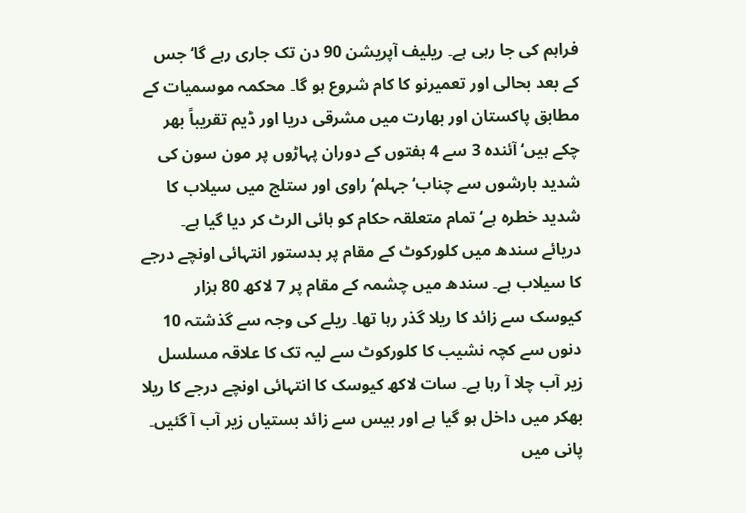فراہم کی جا رہی ہے۔ ریلیف آپریشن 90 دن تک جاری رہے گا‘ جس کے بعد بحالی اور تعمیرنو کا کام شروع ہو گا۔ محکمہ موسمیات کے مطابق پاکستان اور بھارت میں مشرقی دریا اور ڈیم تقریباً بھر چکے ہیں‘ آئندہ 3 سے 4 ہفتوں کے دوران پہاڑوں پر مون سون کی شدید بارشوں سے چناب‘ جہلم‘ راوی اور ستلج میں سیلاب کا شدید خطرہ ہے‘ تمام متعلقہ حکام کو ہائی الرٹ کر دیا گیا ہے۔ دریائے سندھ میں کلورکوٹ کے مقام پر بدستور انتہائی اونچے درجے کا سیلاب ہے۔ سندھ میں چشمہ کے مقام پر 7 لاکھ 80 ہزار کیوسک سے زائد کا ریلا گذر رہا تھا۔ ریلے کی وجہ سے گذشتہ 10 دنوں سے کچہ نشیب کا کلورکوٹ سے لیہ تک کا علاقہ مسلسل زیر آب چلا آ رہا ہے۔ سات لاکھ کیوسک کا انتہائی اونچے درجے کا ریلا بھکر میں داخل ہو گیا ہے اور بیس سے زائد بستیاں زیر آب آ گئیں۔ پانی میں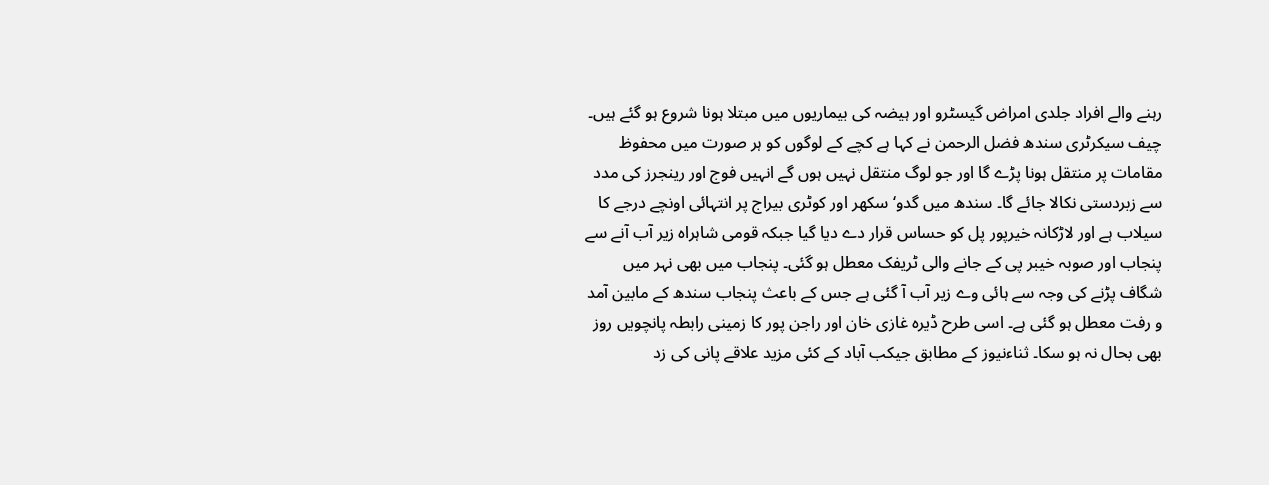رہنے والے افراد جلدی امراض گیسٹرو اور ہیضہ کی بیماریوں میں مبتلا ہونا شروع ہو گئے ہیں۔ چیف سیکرٹری سندھ فضل الرحمن نے کہا ہے کچے کے لوگوں کو ہر صورت میں محفوظ مقامات پر منتقل ہونا پڑے گا اور جو لوگ منتقل نہیں ہوں گے انہیں فوج اور رینجرز کی مدد سے زبردستی نکالا جائے گا۔ سندھ میں گدو‘ سکھر اور کوٹری بیراج پر انتہائی اونچے درجے کا سیلاب ہے اور لاڑکانہ خیرپور پل کو حساس قرار دے دیا گیا جبکہ قومی شاہراہ زیر آب آنے سے پنجاب اور صوبہ خیبر پی کے جانے والی ٹریفک معطل ہو گئی۔ پنجاب میں بھی نہر میں شگاف پڑنے کی وجہ سے ہائی وے زیر آب آ گئی ہے جس کے باعث پنجاب سندھ کے مابین آمد و رفت معطل ہو گئی ہے۔ اسی طرح ڈیرہ غازی خان اور راجن پور کا زمینی رابطہ پانچویں روز بھی بحال نہ ہو سکا۔ ثناءنیوز کے مطابق جیکب آباد کے کئی مزید علاقے پانی کی زد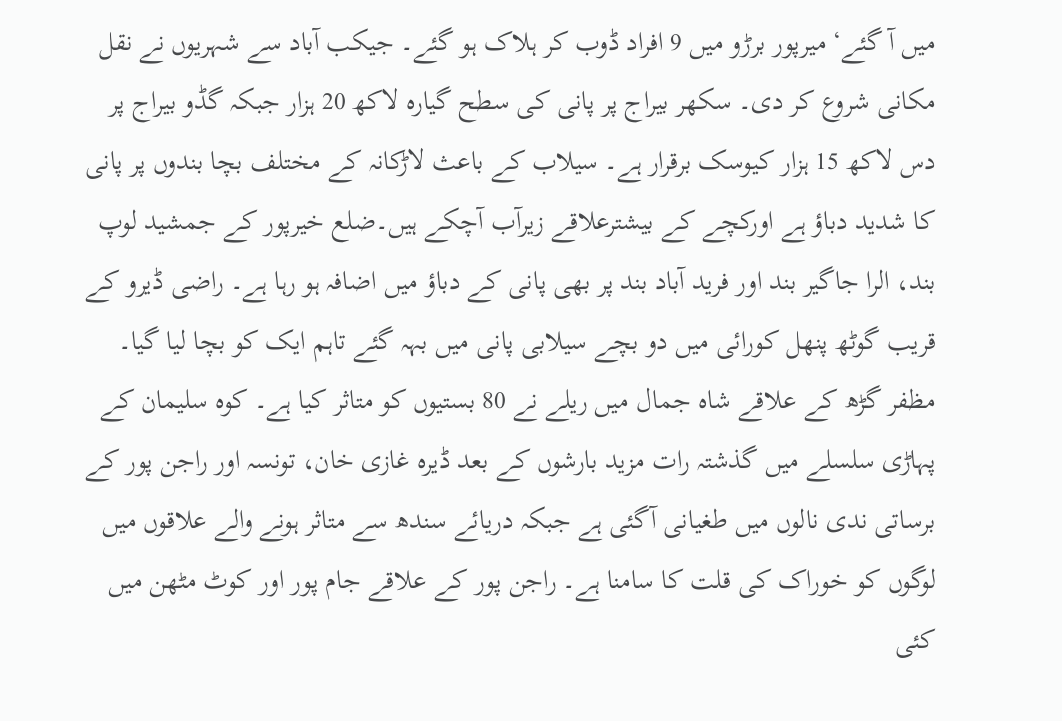میں آ گئے‘ میرپور برڑو میں 9 افراد ڈوب کر ہلاک ہو گئے۔ جیکب آباد سے شہریوں نے نقل مکانی شروع کر دی۔ سکھر بیراج پر پانی کی سطح گیارہ لاکھ 20 ہزار جبکہ گڈو بیراج پر دس لاکھ 15 ہزار کیوسک برقرار ہے۔ سیلاب کے باعث لاڑکانہ کے مختلف بچا بندوں پر پانی کا شدید دباؤ ہے اورکچے کے بیشترعلاقے زیرآب آچکے ہیں۔ضلع خیرپور کے جمشید لوپ بند، الرا جاگیر بند اور فرید آباد بند پر بھی پانی کے دباؤ میں اضافہ ہو رہا ہے۔ راضی ڈیرو کے قریب گوٹھ پنھل کورائی میں دو بچے سیلابی پانی میں بہہ گئے تاہم ایک کو بچا لیا گیا۔ مظفر گڑھ کے علاقے شاہ جمال میں ریلے نے 80 بستیوں کو متاثر کیا ہے۔ کوہ سلیمان کے پہاڑی سلسلے میں گذشتہ رات مزید بارشوں کے بعد ڈیرہ غازی خان، تونسہ اور راجن پور کے برساتی ندی نالوں میں طغیانی آگئی ہے جبکہ دریائے سندھ سے متاثر ہونے والے علاقوں میں لوگوں کو خوراک کی قلت کا سامنا ہے۔ راجن پور کے علاقے جام پور اور کوٹ مٹھن میں کئی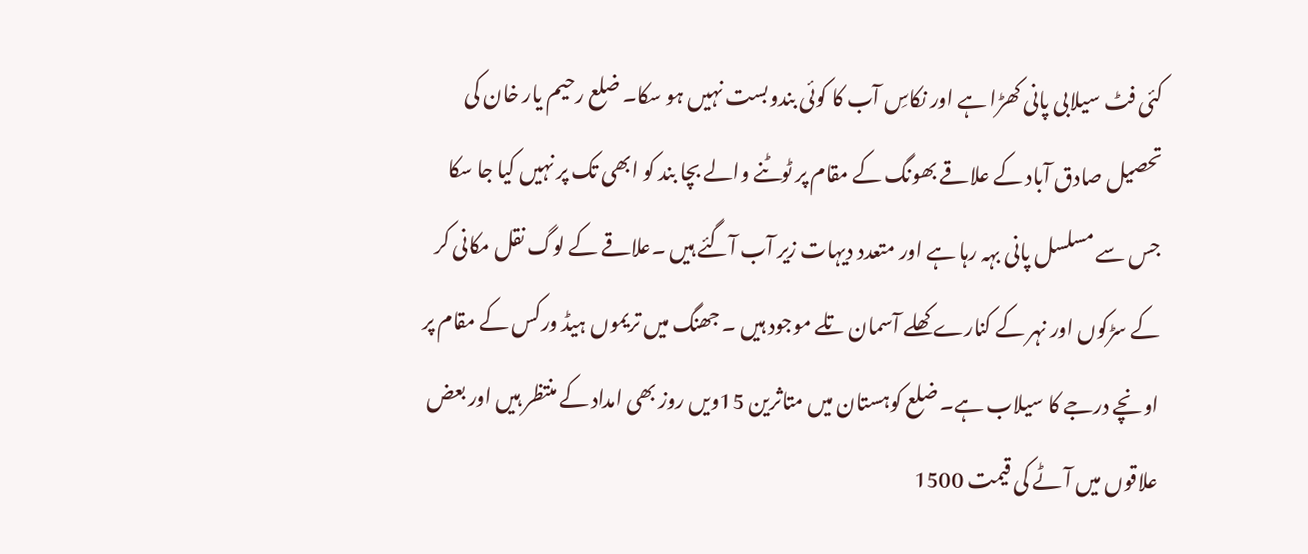کئی فٹ سیلابی پانی کھڑا ہے اور نکاسِ آب کا کوئی بندوبست نہیں ہو سکا۔ ضلع رحیم یار خان کی تحصیل صادق آباد کے علاقے بھونگ کے مقام پر ٹوٹنے والے بچا بند کو ابھی تک پر نہیں کیا جا سکا جس سے مسلسل پانی بہہ رہا ہے اور متعدد دیہات زیر آب آگئے ہیں ۔علاقے کے لوگ نقل مکانی کر کے سڑکوں اور نہر کے کنارے کھلے آسمان تلے موجود ہیں ۔ جھنگ میں تریموں ہیڈ ورکس کے مقام پر اونچے درجے کا سیلاب ہے۔ ضلع کوہستان میں متاثرین 15ویں روز بھی امداد کے منتظر ہیں اور بعض علاقوں میں آٹے کی قیمت 1500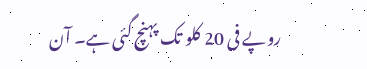روپے فی 20 کلو تک پہنچ گئی ہے۔ آن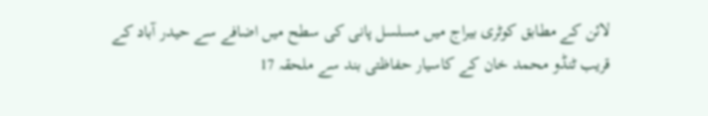لائن کے مطابق کوٹری بیراج میں مسلسل پانی کی سطح میں اضافے سے حیدر آباد کے قریب ٹنڈو محمد خان کے کاسیار حفاظتی بند سے ملحقہ 17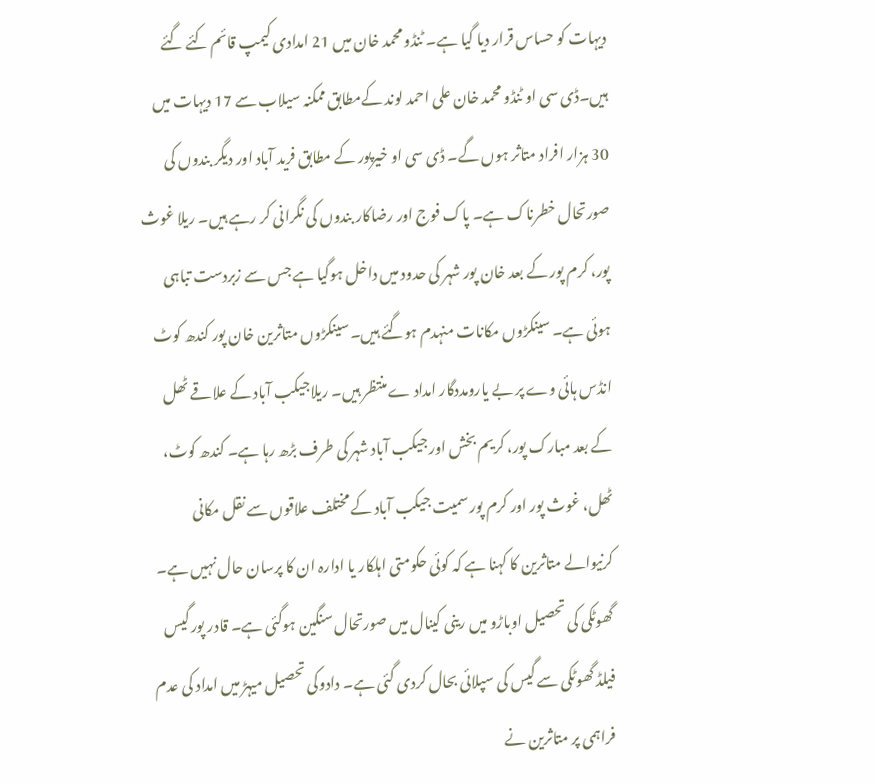دیہات کو حساس قرار دیا گیا ہے۔ ٹنڈو محمد خان میں 21 امدادی کیمپ قائم کئے گئے ہیں۔ڈی سی او ٹنڈو محمد خان علی احمد لوند کےمطابق ممکنہ سیلاب سے 17 دیہات میں 30 ہزار افراد متاثر ہوں گے۔ ڈی سی او خیرپور کے مطابق فرید آباد اور دیگر بندوں کی صورتحال خطرناک ہے۔ پاک فوج اور رضاکار بندوں کی نگرانی کر رہے ہیں۔ ریلا غوث پور، کرم پور کے بعد خان پور شہر کی حدود میں داخل ہوگیا ہے جس سے زبردست تباہی ہوئی ہے۔ سینکڑوں مکانات منہدم ہوگئے ہیں۔ سینکڑوں متاثرین خان پور کندھ کوٹ انڈس ہائی وے پر بے یارومددگار امداد ے منتظر ہیں۔ ریلاجیکب آباد کے علاقے ٹھل کے بعد مبارک پور، کریم بخش اور جیکب آباد شہر کی طرف بڑھ رہا ہے۔ کندھ کوٹ، ٹھل، غوث پور اور کرم پور سمیت جیکب آباد کے مختلف علاقوں سے نقل مکانی کرنیوالے متاثرین کا کہنا ہے کہ کوئی حکومتی اہلکار یا ادارہ ان کا پرسان حال نہیں ہے۔ گھوٹکی کی تحصیل اوباڑو میں رینی کینال میں صورتحال سنگین ہوگئی ہے۔ قادر پور گیس فیلڈ گھوٹکی سے گیس کی سپلائی بحال کردی گئی ہے۔ دادوکی تحصیل میہڑ میں امداد کی عدم فراہمی پر متاثرین نے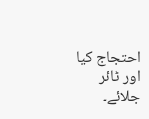احتجاج کیا اور ٹائر جلائے۔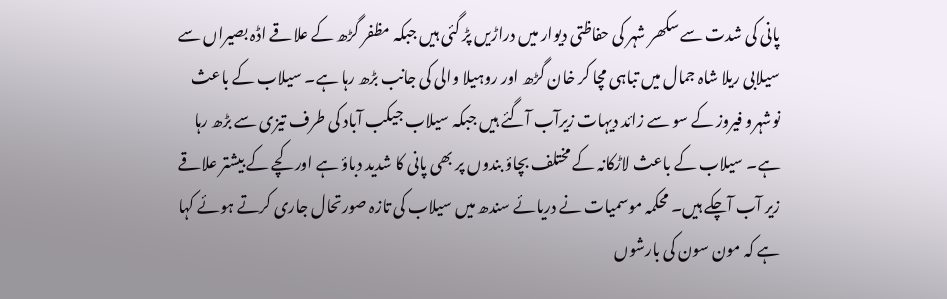پانی کی شدت سے سکھر شہر کی حفاظتی دیوار میں دراڑیں پڑ گئی ہیں جبکہ مظفر گڑھ کے علاقے اڈہ بصیراں سے سیلابی ریلا شاہ جمال میں تباہی مچا کر خان گڑھ اور روہیلا والی کی جانب بڑھ رہا ہے۔ سیلاب کے باعث نوشہرو فیروز کے سو سے زائد دیہات زیرآب آگئے ہیں جبکہ سیلاب جیکب آباد کی طرف تیزی سے بڑھ رہا ہے۔ سیلاب کے باعث لاڑکانہ کے مختلف بچاؤ بندوں پر بھی پانی کا شدید دباؤ ہے اور کچے کے بیشتر علاقے زیر آب آچکے ہیں۔ محکمہ موسمیات نے دریائے سندھ میں سیلاب کی تازہ صورتحال جاری کرتے ہوئے کہا ہے کہ مون سون کی بارشوں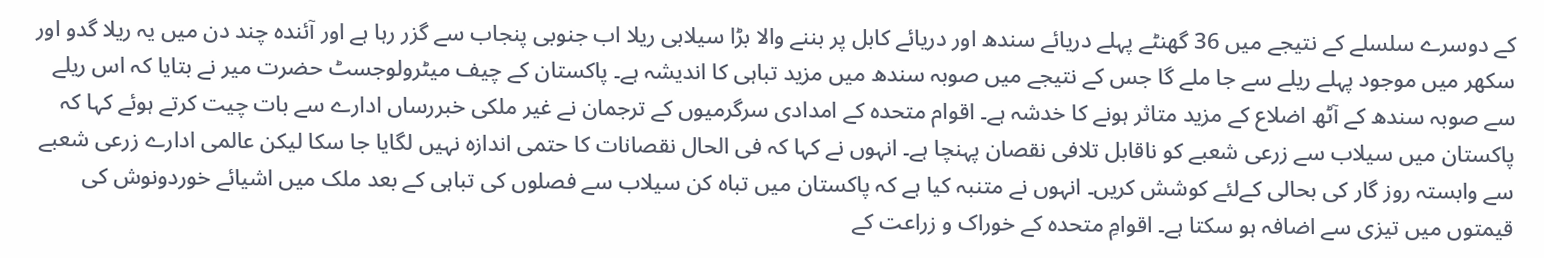کے دوسرے سلسلے کے نتیجے میں 36 گھنٹے پہلے دریائے سندھ اور دریائے کابل پر بننے والا بڑا سیلابی ریلا اب جنوبی پنجاب سے گزر رہا ہے اور آئندہ چند دن میں یہ ریلا گدو اور سکھر میں موجود پہلے ریلے سے جا ملے گا جس کے نتیجے میں صوبہ سندھ میں مزید تباہی کا اندیشہ ہے۔ پاکستان کے چیف میٹرولوجسٹ حضرت میر نے بتایا کہ اس ریلے سے صوبہ سندھ کے آٹھ اضلاع کے مزید متاثر ہونے کا خدشہ ہے۔ اقوام متحدہ کے امدادی سرگرمیوں کے ترجمان نے غیر ملکی خبررساں ادارے سے بات چیت کرتے ہوئے کہا کہ پاکستان میں سیلاب سے زرعی شعبے کو ناقابل تلافی نقصان پہنچا ہے۔ انہوں نے کہا کہ فی الحال نقصانات کا حتمی اندازہ نہیں لگایا جا سکا لیکن عالمی ادارے زرعی شعبے سے وابستہ روز گار کی بحالی کےلئے کوشش کریں۔ انہوں نے متنبہ کیا ہے کہ پاکستان میں تباہ کن سیلاب سے فصلوں کی تباہی کے بعد ملک میں اشیائے خوردونوش کی قیمتوں میں تیزی سے اضافہ ہو سکتا ہے۔ اقوامِ متحدہ کے خوراک و زراعت کے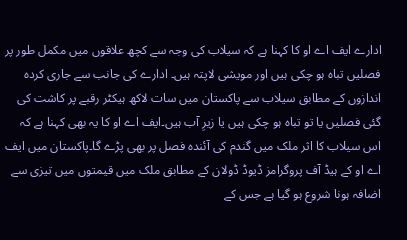ادارے ایف اے او کا کہنا ہے کہ سیلاب کی وجہ سے کچھ علاقوں میں مکمل طور پر فصلیں تباہ ہو چکی ہیں اور مویشی لاپتہ ہیں۔ ادارے کی جانب سے جاری کردہ اندازوں کے مطابق سیلاب سے پاکستان میں سات لاکھ ہیکٹر رقبے پر کاشت کی گئی فصلیں یا تو تباہ ہو چکی ہیں یا زیرِ آب ہیں۔ایف اے او کا یہ بھی کہنا ہے کہ اس سیلاب کا اثر ملک میں گندم کی آئندہ فصل پر بھی پڑے گا۔پاکستان میں ایف اے او کے ہیڈ آف پروگرامز ڈیوڈ ڈولان کے مطابق ملک میں قیمتوں میں تیزی سے اضافہ ہونا شروع ہو گیا ہے جس کے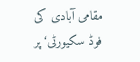مقامی آبادی کی فوڈ سکیورٹی‘ پر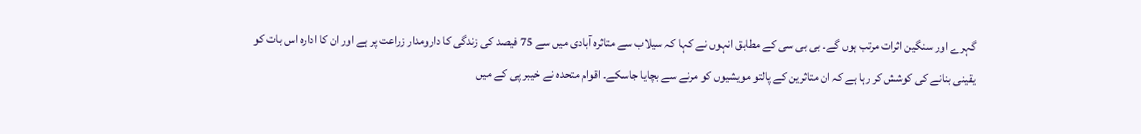گہرے اور سنگین اثرات مرتب ہوں گے۔ بی بی سی کے مطابق انہوں نے کہا کہ سیلاب سے متاثرہ آبادی میں سے 75 فیصد کی زندگی کا دارومدار زراعت پر ہے اور ان کا ادارہ اس بات کو یقینی بنانے کی کوشش کر رہا ہے کہ ان متاثرین کے پالتو مویشیوں کو مرنے سے بچایا جاسکے۔ اقوام متحدہ نے خیبر پی کے میں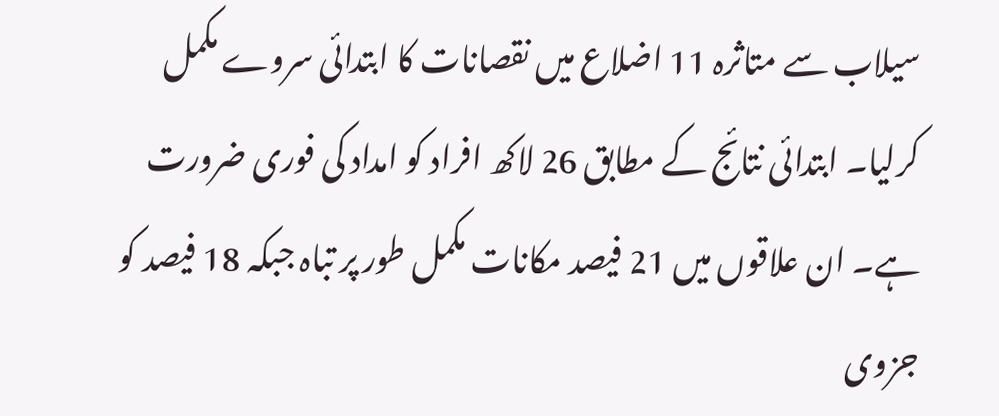سیلاب سے متاثرہ 11 اضلاع میں نقصانات کا ابتدائی سروے مکمل کرلیا۔ ابتدائی نتائج کے مطابق 26 لاکھ افراد کو امداد کی فوری ضرورت ہے۔ ان علاقوں میں 21 فیصد مکانات مکمل طور پر تباہ جبکہ 18 فیصد کو جزوی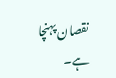نقصان پہنچا ہے۔